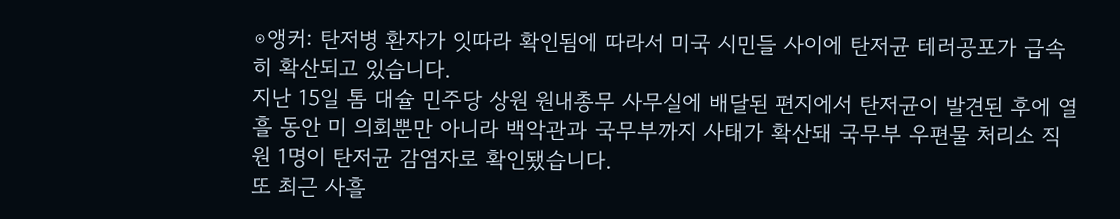⊙앵커: 탄저병 환자가 잇따라 확인됨에 따라서 미국 시민들 사이에 탄저균 테러공포가 급속히 확산되고 있습니다.
지난 15일 톰 대슐 민주당 상원 원내총무 사무실에 배달된 편지에서 탄저균이 발견된 후에 열흘 동안 미 의회뿐만 아니라 백악관과 국무부까지 사태가 확산돼 국무부 우편물 처리소 직원 1명이 탄저균 감염자로 확인됐습니다.
또 최근 사흘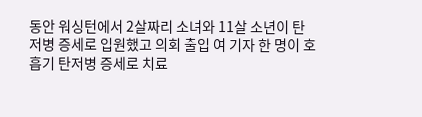동안 워싱턴에서 2살짜리 소녀와 11살 소년이 탄저병 증세로 입원했고 의회 출입 여 기자 한 명이 호흡기 탄저병 증세로 치료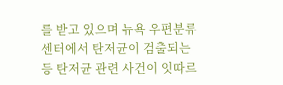를 받고 있으며 뉴욕 우편분류센터에서 탄저균이 검출되는 등 탄저균 관련 사건이 잇따르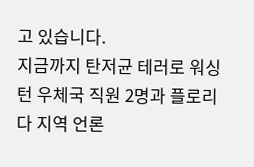고 있습니다.
지금까지 탄저균 테러로 워싱턴 우체국 직원 2명과 플로리다 지역 언론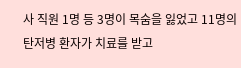사 직원 1명 등 3명이 목숨을 잃었고 11명의 탄저병 환자가 치료를 받고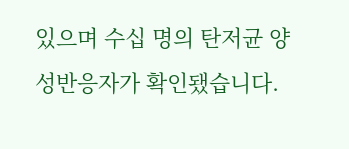있으며 수십 명의 탄저균 양성반응자가 확인됐습니다.